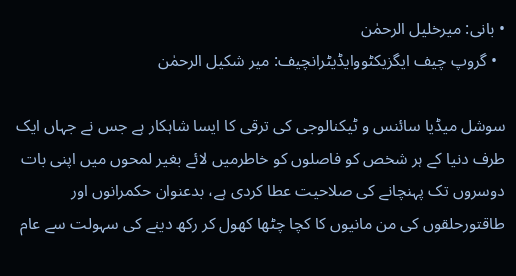• بانی: میرخلیل الرحمٰن
  • گروپ چیف ایگزیکٹووایڈیٹرانچیف: میر شکیل الرحمٰن

سوشل میڈیا سائنس و ٹیکنالوجی کی ترقی کا ایسا شاہکار ہے جس نے جہاں ایک طرف دنیا کے ہر شخص کو فاصلوں کو خاطرمیں لائے بغیر لمحوں میں اپنی بات دوسروں تک پہنچانے کی صلاحیت عطا کردی ہے، بدعنوان حکمرانوں اور طاقتورحلقوں کی من مانیوں کا کچا چٹھا کھول کر رکھ دینے کی سہولت سے عام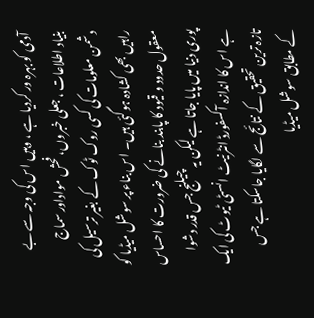آدمی کو بہرہ ور کردیا ہے ، وہیں اس کی وجہ سے بے بنیاد اطلاعات ، جعلی خبروں، فحش مواداور سماج دشمن معلومات کی کسی روک ٹوک کے بغیر ترسیل کی راہیں بھی کشادہ ہوگئی ہیں۔ اس بناء پر سوشل میڈیا کو معقول حدود و قیود کا پابند بنانے کی ضرورت کا احساس پوری دنیا میں پایا جاتا ہے لیکن یہ چیلنج جس قدر دشوا ہے اس کا اندازہ آکسفورڈ انٹرنیٹ انسٹی ٹیوٹ کی ایک تازہ ترین تحقیق کے نتائج سے لگایا جاسکتا ہے جس کے مطابق سوشل میڈیا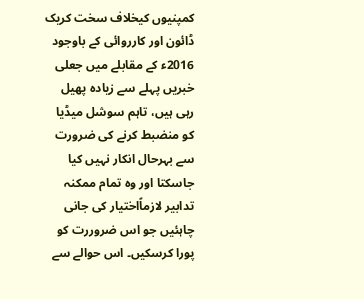کمپنیوں کیخلاف سخت کریک ڈائون اور کارروائی کے باوجود 2016ء کے مقابلے میں جعلی خبریں پہلے سے زیادہ پھیل رہی ہیں، تاہم سوشل میڈیا کو منضبط کرنے کی ضرورت سے بہرحال انکار نہیں کیا جاسکتا اور وہ تمام ممکنہ تدابیر لازماًاختیار کی جانی چاہئیں جو اس ضروررت کو پورا کرسکیں۔ اس حوالے سے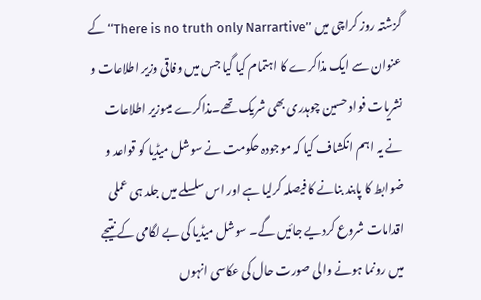گزشتہ روز کراچی میں ’’There is no truth only Narrartive‘‘ کے عنوان سے ایک مذاکرے کا اہتمام کیا گیا جس میں وفاقی وزیر اطلاعات و نشریات فواد حسین چوہدری بھی شریک تھے۔مذاکرے میںوزیر اطلاعات نے یہ اہم انکشاف کیا کہ موجودہ حکومت نے سوشل میڈیا کو قواعد و ضوابط کا پابند بنانے کا فیصلہ کرلیا ہے اور اس سلسلے میں جلد ہی عملی اقدامات شروع کردیے جائیں گے۔ سوشل میڈیا کی بے لگامی کے نتیجے میں رونما ہونے والی صورت حال کی عکاسی انہوں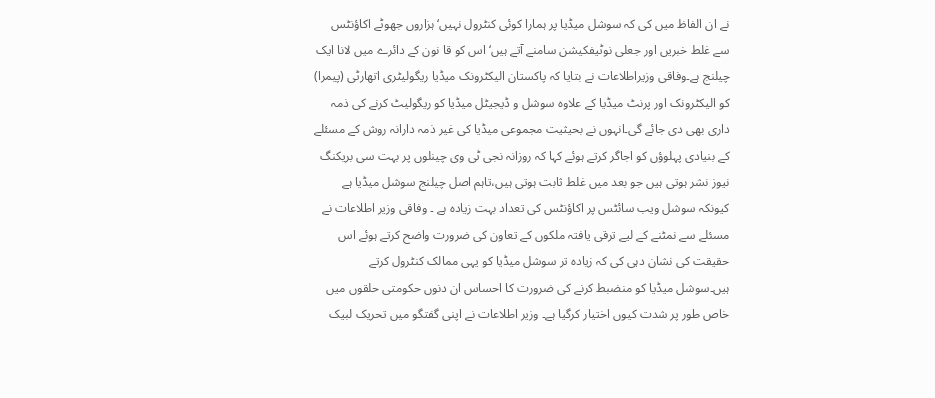نے ان الفاظ میں کی کہ سوشل میڈیا پر ہمارا کوئی کنٹرول نہیں‘ ہزاروں جھوٹے اکاؤنٹس سے غلط خبریں اور جعلی نوٹیفکیشن سامنے آتے ہیں‘اس کو قا نون کے دائرے میں لانا ایک چیلنج ہے۔وفاقی وزیراطلاعات نے بتایا کہ پاکستان الیکٹرونک میڈیا ریگولیٹری اتھارٹی (پیمرا) کو الیکٹرونک اور پرنٹ میڈیا کے علاوہ سوشل و ڈیجیٹل میڈیا کو ریگولیٹ کرنے کی ذمہ داری بھی دی جائے گی۔انہوں نے بحیثیت مجموعی میڈیا کی غیر ذمہ دارانہ روش کے مسئلے کے بنیادی پہلوؤں کو اجاگر کرتے ہوئے کہا کہ روزانہ نجی ٹی وی چینلوں پر بہت سی بریکنگ نیوز نشر ہوتی ہیں جو بعد میں غلط ثابت ہوتی ہیں،تاہم اصل چیلنج سوشل میڈیا ہے کیونکہ سوشل ویب سائٹس پر اکاؤنٹس کی تعداد بہت زیادہ ہے ۔ وفاقی وزیر اطلاعات نے مسئلے سے نمٹنے کے لیے ترقی یافتہ ملکوں کے تعاون کی ضرورت واضح کرتے ہوئے اس حقیقت کی نشان دہی کی کہ زیادہ تر سوشل میڈیا کو یہی ممالک کنٹرول کرتے ہیں۔سوشل میڈیا کو منضبط کرنے کی ضرورت کا احساس ان دنوں حکومتی حلقوں میں خاص طور پر شدت کیوں اختیار کرگیا ہے۔ وزیر اطلاعات نے اپنی گفتگو میں تحریک لبیک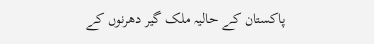پاکستان کے حالیہ ملک گیر دھرنوں کے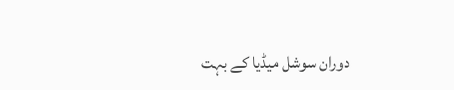دوران سوشل میڈیا کے بہت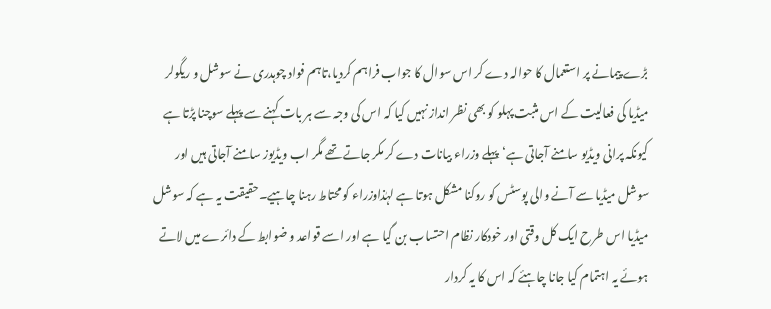بڑے پیمانے پر استعمال کا حوالہ دے کر اس سوال کا جواب فراہم کردیا،تاہم فواد چوہدری نے سوشل و ریگولر میڈیا کی فعالیت کے اس مثبت پہلو کو بھی نظر انداز نہیں کیا کہ اس کی وجہ سے ہر بات کہنے سے پہلے سوچنا پڑتا ہے کیونکہ پرانی ویڈیو سامنے آجاتی ہے‘پہلے وزراء بیانات دے کر مکر جاتے تھے مگر اب ویڈیوز سامنے آجاتی ہیں اور سوشل میڈیا سے آنے والی پوسٹس کو روکنا مشکل ہوتا ہے لہٰذاوزراء کو محتاط رہنا چاہیے۔حقیقت یہ ہے کہ سوشل میڈیا اس طرح ایک کل وقتی اور خودکار نظام احتساب بن گیا ہے اور اسے قواعد و ضوابط کے دائرے میں لاتے ہوئے یہ اہتمام کیا جانا چاہئے کہ اس کا یہ کردار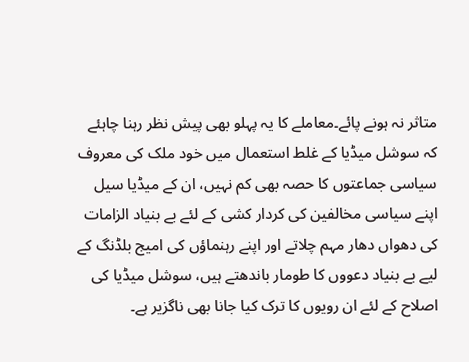متاثر نہ ہونے پائے۔معاملے کا یہ پہلو بھی پیش نظر رہنا چاہئے کہ سوشل میڈیا کے غلط استعمال میں خود ملک کی معروف سیاسی جماعتوں کا حصہ بھی کم نہیں، ان کے میڈیا سیل اپنے سیاسی مخالفین کی کردار کشی کے لئے بے بنیاد الزامات کی دھواں دھار مہم چلاتے اور اپنے رہنماؤں کی امیج بلڈنگ کے لیے بے بنیاد دعووں کا طومار باندھتے ہیں، سوشل میڈیا کی اصلاح کے لئے ان رویوں کا ترک کیا جانا بھی ناگزیر ہے۔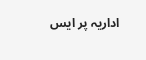اداریہ پر ایس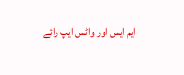ایم ایس اور واٹس ایپ رائے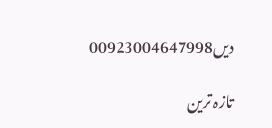دیں00923004647998

تازہ ترین